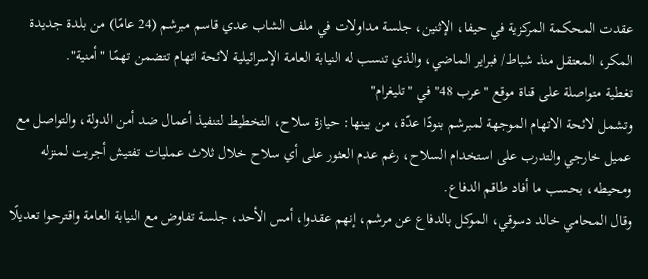عقدت المحكمة المركزية في حيفا، الإثنين، جلسة مداولات في ملف الشاب عدي قاسم مبرشم (24 عامًا) من بلدة جديدة المكر، المعتقل منذ شباط/ فبراير الماضي، والذي تنسب له النيابة العامة الإسرائيلية لائحة اتهام تتضمن تهمًا "أمنية".
تغطية متواصلة على قناة موقع "عرب 48" في "تليغرام"
وتشمل لائحة الاتهام الموجهة لمبرشم بنودًا عدّة، من بينها: حيازة سلاح، التخطيط لتنفيذ أعمال ضد أمن الدولة، والتواصل مع عميل خارجي والتدرب على استخدام السلاح، رغم عدم العثور على أي سلاح خلال ثلاث عمليات تفتيش أجريت لمنزله ومحيطه، بحسب ما أفاد طاقم الدفاع.
وقال المحامي خالد دسوقي، الموكل بالدفاع عن مرشم، إنهم عقدوا، أمس الأحد، جلسة تفاوض مع النيابة العامة واقترحوا تعديلًا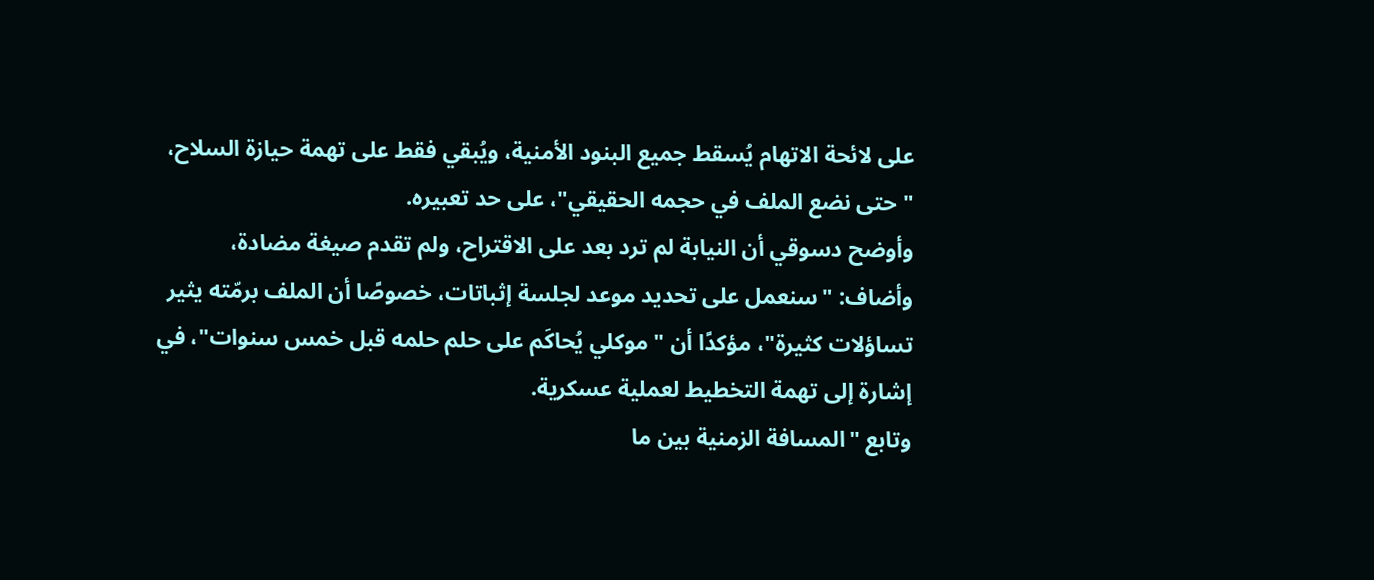على لائحة الاتهام يُسقط جميع البنود الأمنية، ويُبقي فقط على تهمة حيازة السلاح، "حتى نضع الملف في حجمه الحقيقي"، على حد تعبيره.
وأوضح دسوقي أن النيابة لم ترد بعد على الاقتراح، ولم تقدم صيغة مضادة، وأضاف: "سنعمل على تحديد موعد لجلسة إثباتات، خصوصًا أن الملف برمّته يثير تساؤلات كثيرة"، مؤكدًا أن "موكلي يُحاكَم على حلم حلمه قبل خمس سنوات"، في إشارة إلى تهمة التخطيط لعملية عسكرية.
وتابع "المسافة الزمنية بين ما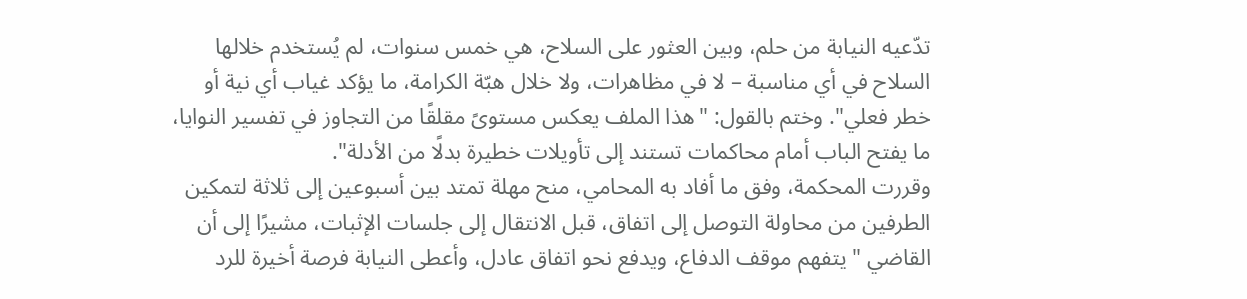تدّعيه النيابة من حلم، وبين العثور على السلاح، هي خمس سنوات، لم يُستخدم خلالها السلاح في أي مناسبة – لا في مظاهرات، ولا خلال هبّة الكرامة، ما يؤكد غياب أي نية أو خطر فعلي". وختم بالقول: "هذا الملف يعكس مستوىً مقلقًا من التجاوز في تفسير النوايا، ما يفتح الباب أمام محاكمات تستند إلى تأويلات خطيرة بدلًا من الأدلة".
وقررت المحكمة، وفق ما أفاد به المحامي، منح مهلة تمتد بين أسبوعين إلى ثلاثة لتمكين الطرفين من محاولة التوصل إلى اتفاق، قبل الانتقال إلى جلسات الإثبات، مشيرًا إلى أن القاضي "يتفهم موقف الدفاع، ويدفع نحو اتفاق عادل، وأعطى النيابة فرصة أخيرة للرد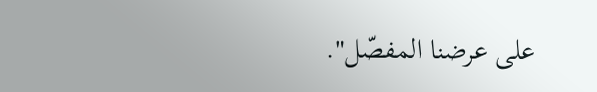على عرضنا المفصّل".